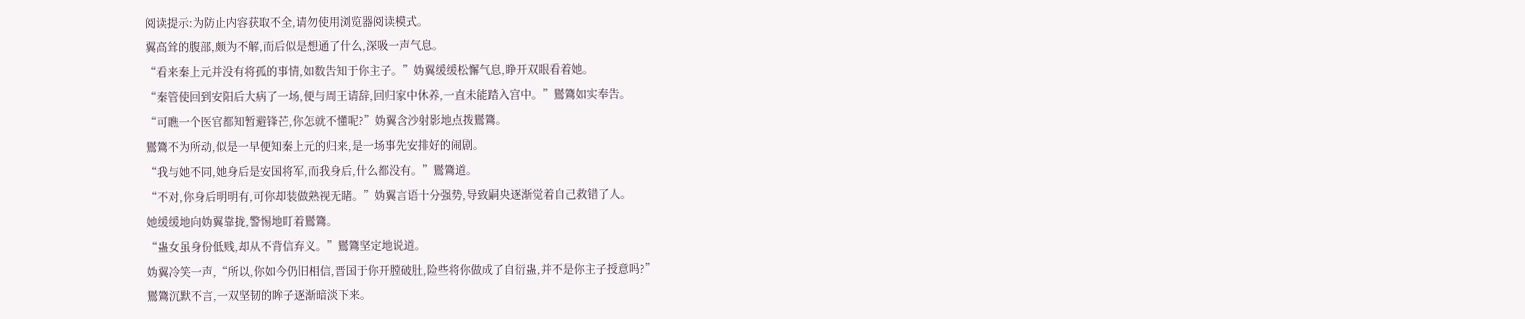阅读提示:为防止内容获取不全,请勿使用浏览器阅读模式。
翼高耸的腹部,颇为不解,而后似是想通了什么,深吸一声气息。
“看来秦上元并没有将孤的事情,如数告知于你主子。”妫翼缓缓松懈气息,睁开双眼看着她。
“秦管使回到安阳后大病了一场,便与周王请辞,回归家中休养,一直未能踏入宫中。”鸑鷟如实奉告。
“可瞧一个医官都知暂避锋芒,你怎就不懂呢?”妫翼含沙射影地点拨鸑鷟。
鸑鷟不为所动,似是一早便知秦上元的归来,是一场事先安排好的闹剧。
“我与她不同,她身后是安国将军,而我身后,什么都没有。”鸑鷟道。
“不对,你身后明明有,可你却装做熟视无睹。”妫翼言语十分强势,导致嗣央逐渐觉着自己救错了人。
她缓缓地向妫翼靠拢,警惕地盯着鸑鷟。
“蛊女虽身份低贱,却从不背信弃义。”鸑鷟坚定地说道。
妫翼冷笑一声,“所以,你如今仍旧相信,晋国于你开膛破肚,险些将你做成了自衍蛊,并不是你主子授意吗?”
鸑鷟沉默不言,一双坚韧的眸子逐渐暗淡下来。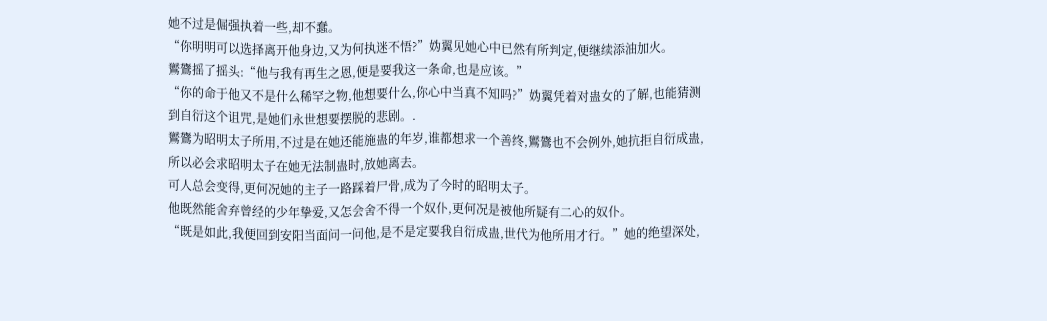她不过是倔强执着一些,却不蠢。
“你明明可以选择离开他身边,又为何执迷不悟?”妫翼见她心中已然有所判定,便继续添油加火。
鸑鷟摇了摇头:“他与我有再生之恩,便是要我这一条命,也是应该。”
“你的命于他又不是什么稀罕之物,他想要什么,你心中当真不知吗?”妫翼凭着对蛊女的了解,也能猜测到自衍这个诅咒,是她们永世想要摆脱的悲剧。.
鸑鷟为昭明太子所用,不过是在她还能施蛊的年岁,谁都想求一个善终,鸑鷟也不会例外,她抗拒自衍成蛊,所以必会求昭明太子在她无法制蛊时,放她离去。
可人总会变得,更何况她的主子一路踩着尸骨,成为了今时的昭明太子。
他既然能舍弃曾经的少年挚爱,又怎会舍不得一个奴仆,更何况是被他所疑有二心的奴仆。
“既是如此,我便回到安阳当面问一问他,是不是定要我自衍成蛊,世代为他所用才行。”她的绝望深处,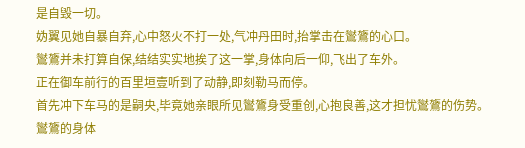是自毁一切。
妫翼见她自暴自弃,心中怒火不打一处,气冲丹田时,抬掌击在鸑鷟的心口。
鸑鷟并未打算自保,结结实实地挨了这一掌,身体向后一仰,飞出了车外。
正在御车前行的百里垣壹听到了动静,即刻勒马而停。
首先冲下车马的是嗣央,毕竟她亲眼所见鸑鷟身受重创,心抱良善,这才担忧鸑鷟的伤势。
鸑鷟的身体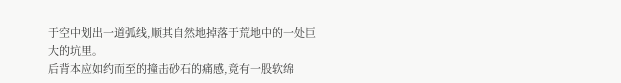于空中划出一道弧线,顺其自然地掉落于荒地中的一处巨大的坑里。
后背本应如约而至的撞击砂石的痛感,竟有一股软绵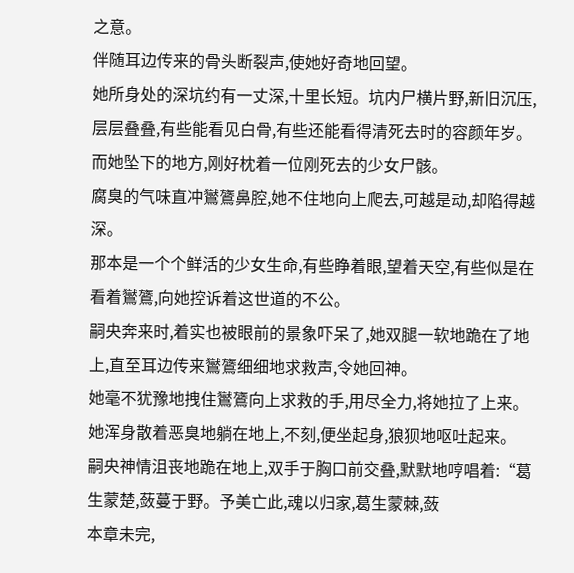之意。
伴随耳边传来的骨头断裂声,使她好奇地回望。
她所身处的深坑约有一丈深,十里长短。坑内尸横片野,新旧沉压,层层叠叠,有些能看见白骨,有些还能看得清死去时的容颜年岁。
而她坠下的地方,刚好枕着一位刚死去的少女尸骸。
腐臭的气味直冲鸑鷟鼻腔,她不住地向上爬去,可越是动,却陷得越深。
那本是一个个鲜活的少女生命,有些睁着眼,望着天空,有些似是在看着鸑鷟,向她控诉着这世道的不公。
嗣央奔来时,着实也被眼前的景象吓呆了,她双腿一软地跪在了地上,直至耳边传来鸑鷟细细地求救声,令她回神。
她毫不犹豫地拽住鸑鷟向上求救的手,用尽全力,将她拉了上来。
她浑身散着恶臭地躺在地上,不刻,便坐起身,狼狈地呕吐起来。
嗣央神情沮丧地跪在地上,双手于胸口前交叠,默默地哼唱着:“葛生蒙楚,蔹蔓于野。予美亡此,魂以归家,葛生蒙棘,蔹
本章未完,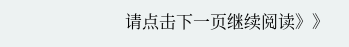请点击下一页继续阅读》》